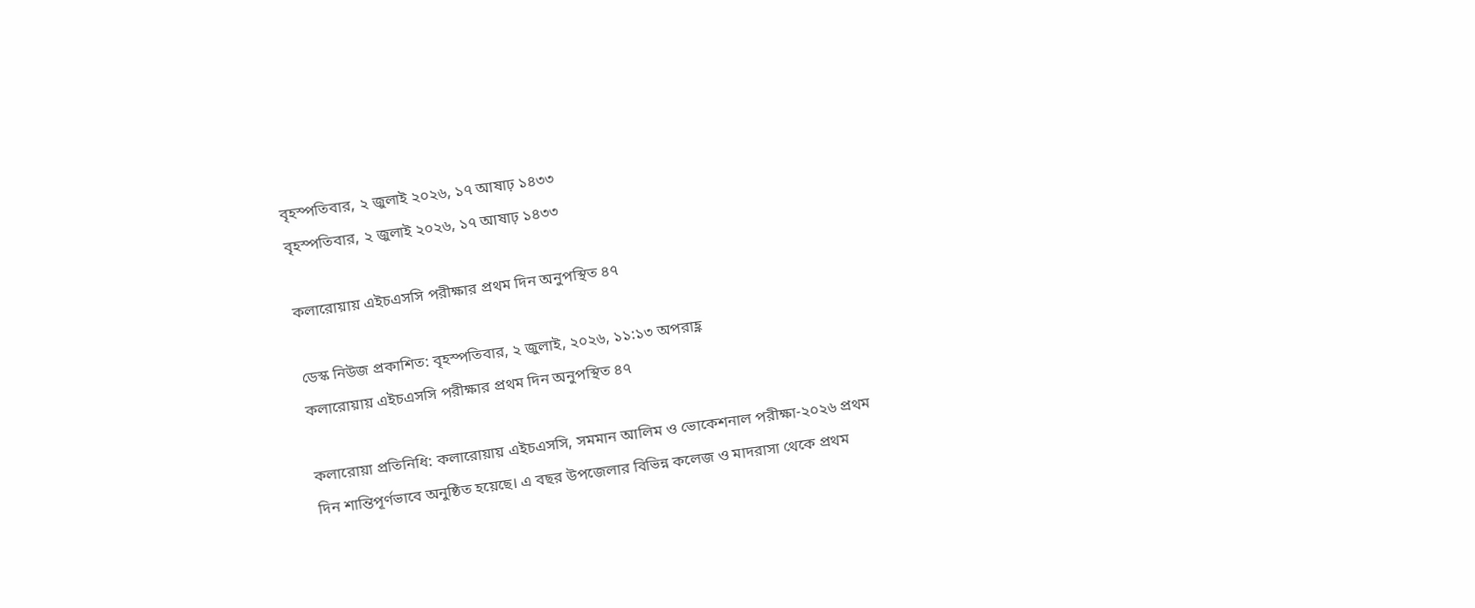বৃহস্পতিবার, ২ জুলাই ২০২৬, ১৭ আষাঢ় ১৪৩৩
বৃহস্পতিবার, ২ জুলাই ২০২৬, ১৭ আষাঢ় ১৪৩৩

কলারোয়ায় এইচএসসি পরীক্ষার প্রথম দিন অনুপস্থিত ৪৭

ডেস্ক নিউজ প্রকাশিত: বৃহস্পতিবার, ২ জুলাই, ২০২৬, ১১:১৩ অপরাহ্ণ
কলারোয়ায় এইচএসসি পরীক্ষার প্রথম দিন অনুপস্থিত ৪৭

কলারোয়া প্রতিনিধি: কলারোয়ায় এইচএসসি, সমমান আলিম ও ভোকেশনাল পরীক্ষা-২০২৬ প্রথম দিন শান্তিপূর্ণভাবে অনুষ্ঠিত হয়েছে। এ বছর উপজেলার বিভিন্ন কলেজ ও মাদরাসা থেকে প্রথম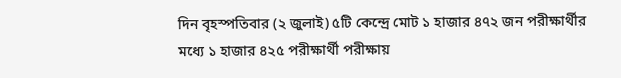দিন বৃহস্পতিবার (২ জুলাই) ৫টি কেন্দ্রে মোট ১ হাজার ৪৭২ জন পরীক্ষার্থীর মধ্যে ১ হাজার ৪২৫ পরীক্ষার্থী পরীক্ষায়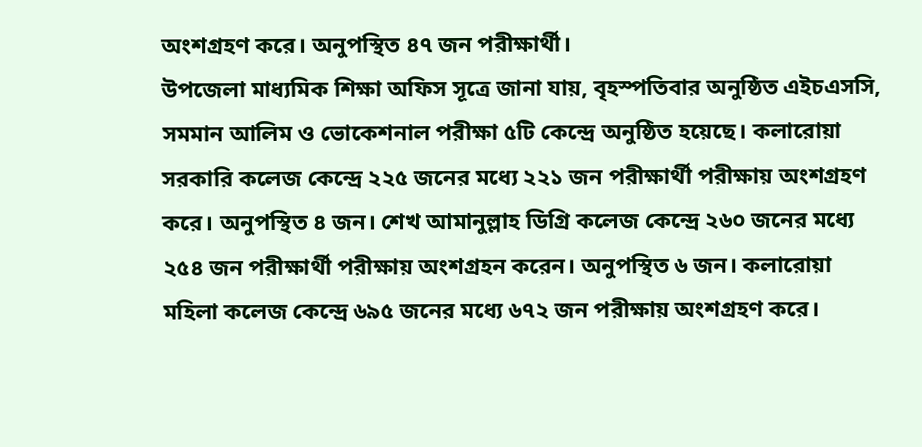অংশগ্রহণ করে। অনুপস্থিত ৪৭ জন পরীক্ষার্থী।
উপজেলা মাধ্যমিক শিক্ষা অফিস সূত্রে জানা যায়, বৃহস্পতিবার অনুষ্ঠিত এইচএসসি, সমমান আলিম ও ভোকেশনাল পরীক্ষা ৫টি কেন্দ্রে অনুষ্ঠিত হয়েছে। কলারোয়া সরকারি কলেজ কেন্দ্রে ২২৫ জনের মধ্যে ২২১ জন পরীক্ষার্থী পরীক্ষায় অংশগ্রহণ করে। অনুপস্থিত ৪ জন। শেখ আমানুল্লাহ ডিগ্রি কলেজ কেন্দ্রে ২৬০ জনের মধ্যে ২৫৪ জন পরীক্ষার্থী পরীক্ষায় অংশগ্রহন করেন। অনুপস্থিত ৬ জন। কলারোয়া মহিলা কলেজ কেন্দ্রে ৬৯৫ জনের মধ্যে ৬৭২ জন পরীক্ষায় অংশগ্রহণ করে।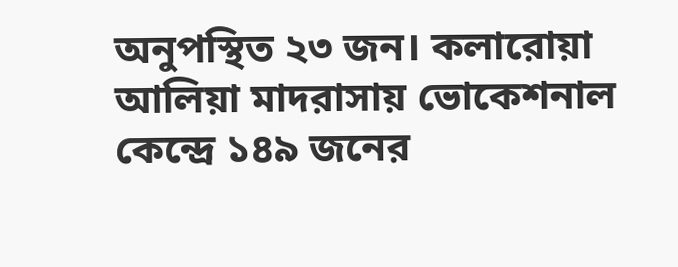অনুপস্থিত ২৩ জন। কলারোয়া আলিয়া মাদরাসায় ভোকেশনাল কেন্দ্রে ১৪৯ জনের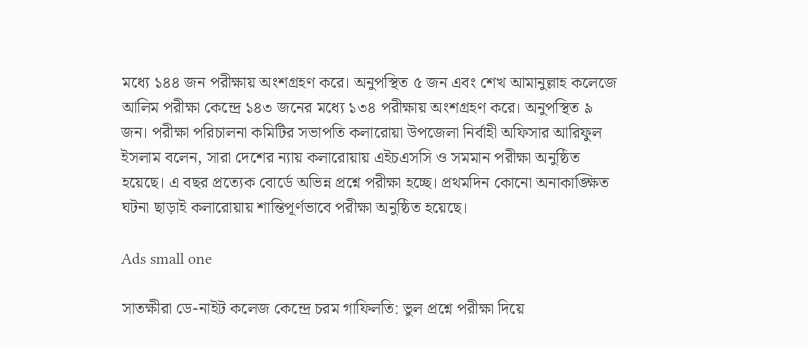মধ্যে ১৪৪ জন পরীক্ষায় অংশগ্রহণ করে। অনুপস্থিত ৫ জন এবং শেখ আমানুল্লাহ কলেজে আলিম পরীক্ষা কেন্দ্রে ১৪৩ জনের মধ্যে ১৩৪ পরীক্ষায় অংশগ্রহণ করে। অনুপস্থিত ৯ জন। পরীক্ষা পরিচালনা কমিটির সভাপতি কলারোয়া উপজেলা নির্বাহী অফিসার আরিফুল ইসলাম বলেন, সারা দেশের ন্যায় কলারোয়ায় এইচএসসি ও সমমান পরীক্ষা অনুষ্ঠিত হয়েছে। এ বছর প্রত্যেক বোর্ডে অভিন্ন প্রশ্নে পরীক্ষা হচ্ছে। প্রথমদিন কোনো অনাকাঙ্ক্ষিত ঘটনা ছাড়াই কলারোয়ায় শান্তিপূর্ণভাবে পরীক্ষা অনুষ্ঠিত হয়েছে।

Ads small one

সাতক্ষীরা ডে-নাইট কলেজ কেন্দ্রে চরম গাফিলতি: ভুল প্রশ্নে পরীক্ষা দিয়ে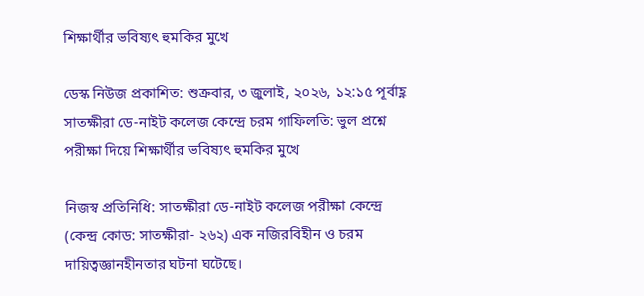শিক্ষার্থীর ভবিষ্যৎ হুমকির মুখে

ডেস্ক নিউজ প্রকাশিত: শুক্রবার, ৩ জুলাই, ২০২৬, ১২:১৫ পূর্বাহ্ণ
সাতক্ষীরা ডে-নাইট কলেজ কেন্দ্রে চরম গাফিলতি: ভুল প্রশ্নে পরীক্ষা দিয়ে শিক্ষার্থীর ভবিষ্যৎ হুমকির মুখে

নিজস্ব প্রতিনিধি: সাতক্ষীরা ডে-নাইট কলেজ পরীক্ষা কেন্দ্রে (কেন্দ্র কোড: সাতক্ষীরা- ২৬২) এক নজিরবিহীন ও চরম দায়িত্বজ্ঞানহীনতার ঘটনা ঘটেছে।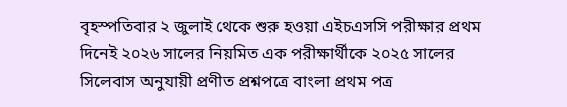বৃহস্পতিবার ২ জুলাই থেকে শুরু হওয়া এইচএসসি পরীক্ষার প্রথম দিনেই ২০২৬ সালের নিয়মিত এক পরীক্ষার্থীকে ২০২৫ সালের সিলেবাস অনুযায়ী প্রণীত প্রশ্নপত্রে বাংলা প্রথম পত্র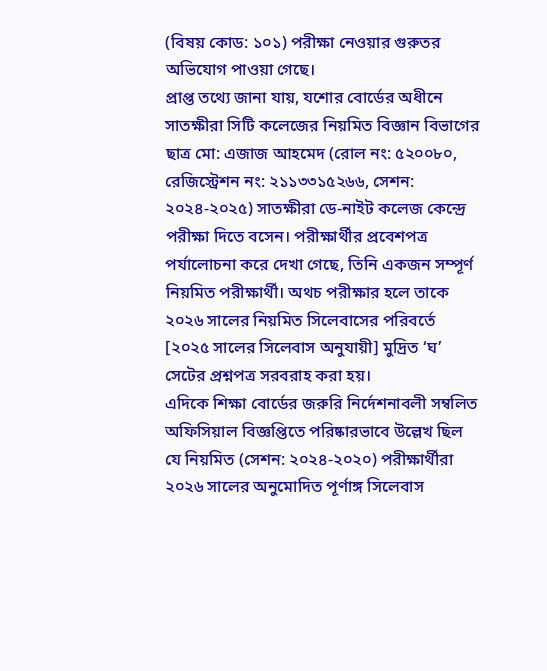(বিষয় কোড: ১০১) পরীক্ষা নেওয়ার গুরুতর অভিযোগ পাওয়া গেছে।
প্রাপ্ত তথ্যে জানা যায়, যশোর বোর্ডের অধীনে সাতক্ষীরা সিটি কলেজের নিয়মিত বিজ্ঞান বিভাগের ছাত্র মো: এজাজ আহমেদ (রোল নং: ৫২০০৮০, রেজিস্ট্রেশন নং: ২১১৩৩১৫২৬৬, সেশন: ২০২৪-২০২৫) সাতক্ষীরা ডে-নাইট কলেজ কেন্দ্রে পরীক্ষা দিতে বসেন। পরীক্ষার্থীর প্রবেশপত্র পর্যালোচনা করে দেখা গেছে, তিনি একজন সম্পূর্ণ নিয়মিত পরীক্ষার্থী। অথচ পরীক্ষার হলে তাকে ২০২৬ সালের নিয়মিত সিলেবাসের পরিবর্তে [২০২৫ সালের সিলেবাস অনুযায়ী] মুদ্রিত ‘ঘ’ সেটের প্রশ্নপত্র সরবরাহ করা হয়।
এদিকে শিক্ষা বোর্ডের জরুরি নির্দেশনাবলী সম্বলিত অফিসিয়াল বিজ্ঞপ্তিতে পরিষ্কারভাবে উল্লেখ ছিল যে নিয়মিত (সেশন: ২০২৪-২০২০) পরীক্ষার্থীরা ২০২৬ সালের অনুমোদিত পূর্ণাঙ্গ সিলেবাস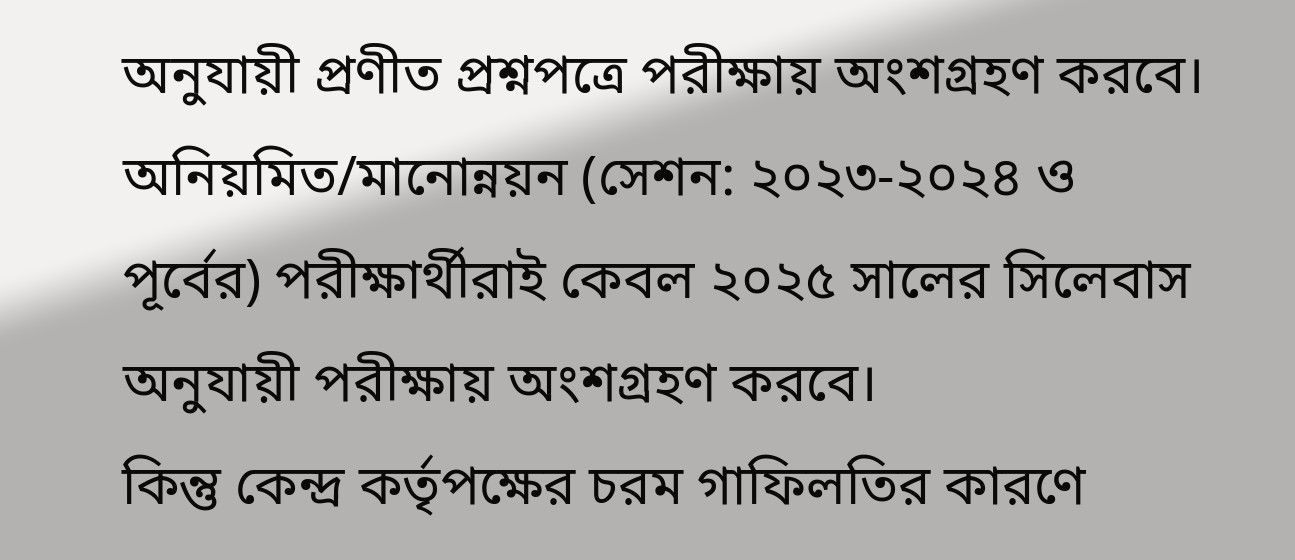অনুযায়ী প্রণীত প্রশ্নপত্রে পরীক্ষায় অংশগ্রহণ করবে। অনিয়মিত/মানোন্নয়ন (সেশন: ২০২৩-২০২৪ ও পূর্বের) পরীক্ষার্থীরাই কেবল ২০২৫ সালের সিলেবাস অনুযায়ী পরীক্ষায় অংশগ্রহণ করবে।
কিন্তু কেন্দ্র কর্তৃপক্ষের চরম গাফিলতির কারণে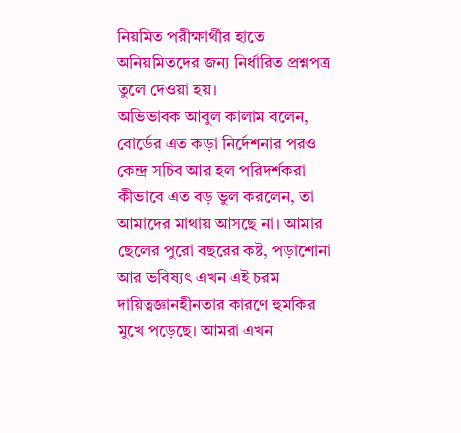নিয়মিত পরীক্ষার্থীর হাতে অনিয়মিতদের জন্য নির্ধারিত প্রশ্নপত্র তুলে দেওয়া হয়।
অভিভাবক আবুল কালাম বলেন, বোর্ডের এত কড়া নির্দেশনার পরও কেন্দ্র সচিব আর হল পরিদর্শকরা কীভাবে এত বড় ভুল করলেন, তা আমাদের মাথায় আসছে না। আমার ছেলের পুরো বছরের কষ্ট, পড়াশোনা আর ভবিষ্যৎ এখন এই চরম দায়িত্বজ্ঞানহীনতার কারণে হুমকির মুখে পড়েছে। আমরা এখন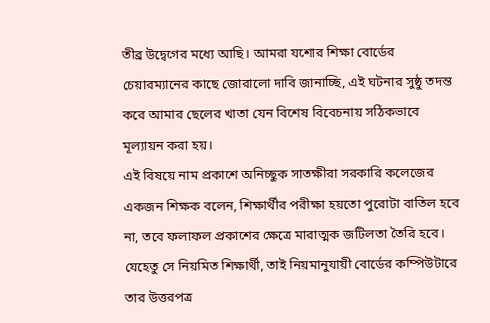তীব্র উদ্বেগের মধ্যে আছি। আমরা যশোর শিক্ষা বোর্ডের চেয়ারম্যানের কাছে জোরালো দাবি জানাচ্ছি, এই ঘটনার সুষ্ঠু তদন্ত করে আমার ছেলের খাতা যেন বিশেষ বিবেচনায় সঠিকভাবে মূল্যায়ন করা হয়।
এই বিষয়ে নাম প্রকাশে অনিচ্ছুক সাতক্ষীরা সরকারি কলেজের একজন শিক্ষক বলেন, শিক্ষার্থীর পরীক্ষা হয়তো পুরোটা বাতিল হবে না, তবে ফলাফল প্রকাশের ক্ষেত্রে মারাত্মক জটিলতা তৈরি হবে। যেহেতু সে নিয়মিত শিক্ষার্থী, তাই নিয়মানুযায়ী বোর্ডের কম্পিউটারে তার উত্তরপত্র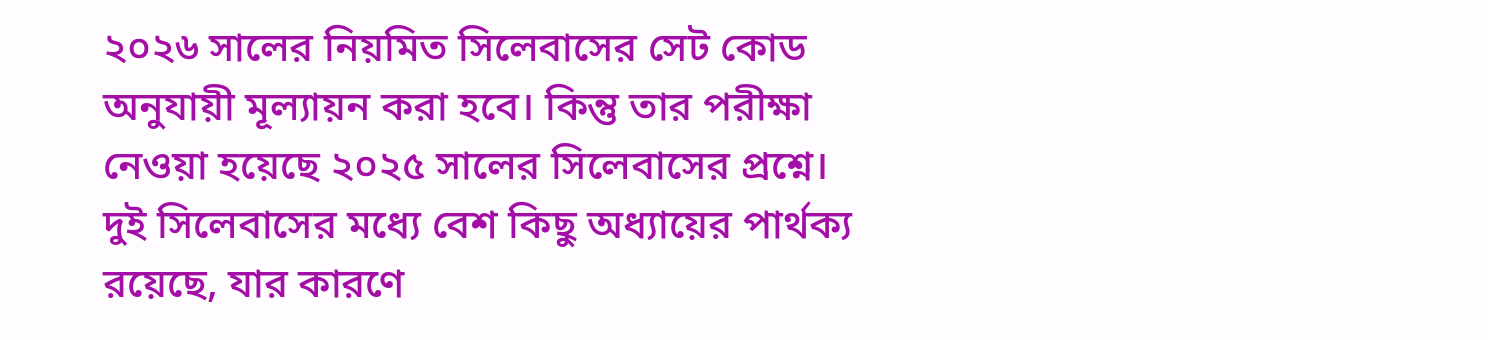২০২৬ সালের নিয়মিত সিলেবাসের সেট কোড অনুযায়ী মূল্যায়ন করা হবে। কিন্তু তার পরীক্ষা নেওয়া হয়েছে ২০২৫ সালের সিলেবাসের প্রশ্নে। দুই সিলেবাসের মধ্যে বেশ কিছু অধ্যায়ের পার্থক্য রয়েছে, যার কারণে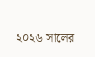২০২৬ সালের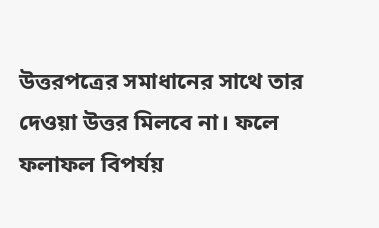উত্তরপত্রের সমাধানের সাথে তার দেওয়া উত্তর মিলবে না। ফলে ফলাফল বিপর্যয়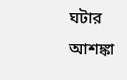ঘটার আশঙ্কা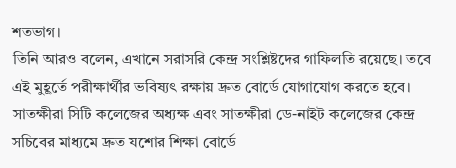শতভাগ।
তিনি আরও বলেন, এখানে সরাসরি কেন্দ্র সংশ্লিষ্টদের গাফিলতি রয়েছে। তবে এই মুহূর্তে পরীক্ষার্থীর ভবিষ্যৎ রক্ষায় দ্রুত বোর্ডে যোগাযোগ করতে হবে। সাতক্ষীরা সিটি কলেজের অধ্যক্ষ এবং সাতক্ষীরা ডে-নাইট কলেজের কেন্দ্র সচিবের মাধ্যমে দ্রুত যশোর শিক্ষা বোর্ডে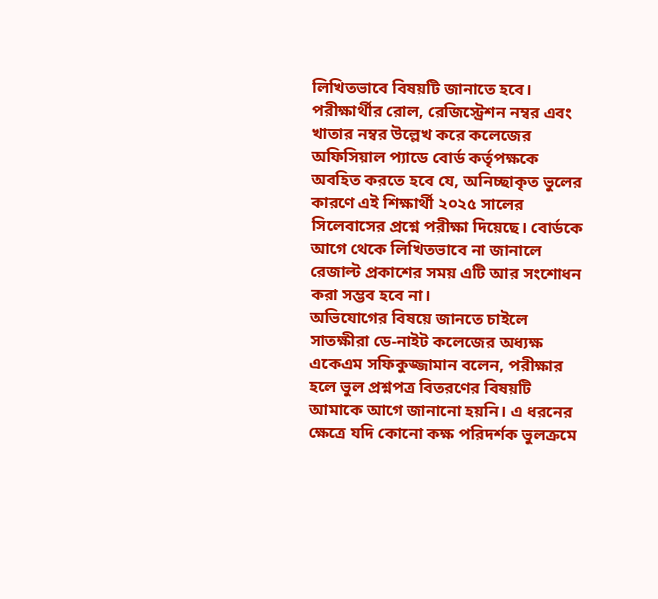লিখিতভাবে বিষয়টি জানাতে হবে। পরীক্ষার্থীর রোল, রেজিস্ট্রেশন নম্বর এবং খাতার নম্বর উল্লেখ করে কলেজের অফিসিয়াল প্যাডে বোর্ড কর্তৃপক্ষকে অবহিত করতে হবে যে, অনিচ্ছাকৃত ভুলের কারণে এই শিক্ষার্থী ২০২৫ সালের সিলেবাসের প্রশ্নে পরীক্ষা দিয়েছে। বোর্ডকে আগে থেকে লিখিতভাবে না জানালে রেজাল্ট প্রকাশের সময় এটি আর সংশোধন করা সম্ভব হবে না।
অভিযোগের বিষয়ে জানতে চাইলে সাতক্ষীরা ডে-নাইট কলেজের অধ্যক্ষ একেএম সফিকুজ্জামান বলেন, পরীক্ষার হলে ভুল প্রশ্নপত্র বিতরণের বিষয়টি আমাকে আগে জানানো হয়নি। এ ধরনের ক্ষেত্রে যদি কোনো কক্ষ পরিদর্শক ভুলক্রমে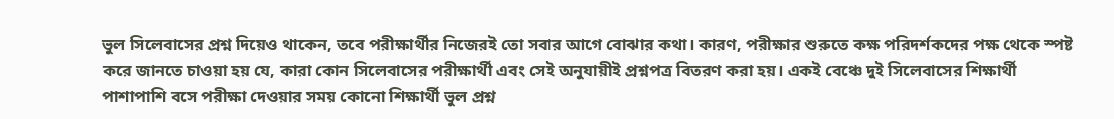ভুল সিলেবাসের প্রশ্ন দিয়েও থাকেন, তবে পরীক্ষার্থীর নিজেরই তো সবার আগে বোঝার কথা। কারণ, পরীক্ষার শুরুতে কক্ষ পরিদর্শকদের পক্ষ থেকে স্পষ্ট করে জানতে চাওয়া হয় যে, কারা কোন সিলেবাসের পরীক্ষার্থী এবং সেই অনুযায়ীই প্রশ্নপত্র বিতরণ করা হয়। একই বেঞ্চে দুই সিলেবাসের শিক্ষার্থী পাশাপাশি বসে পরীক্ষা দেওয়ার সময় কোনো শিক্ষার্থী ভুল প্রশ্ন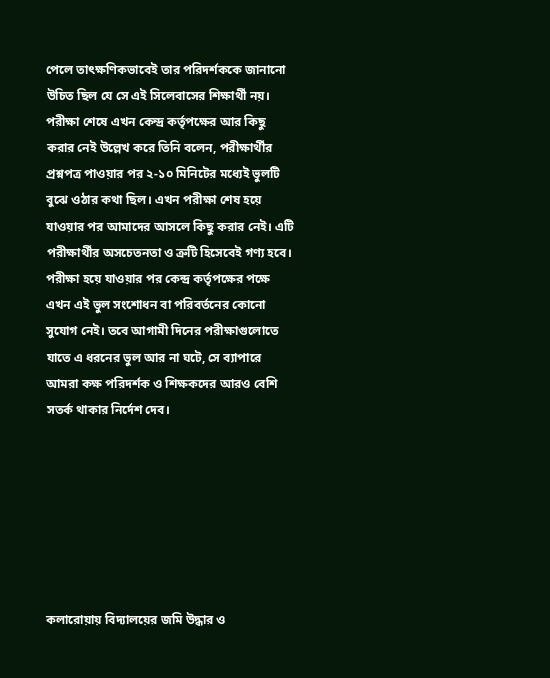পেলে তাৎক্ষণিকভাবেই তার পরিদর্শককে জানানো উচিত ছিল যে সে এই সিলেবাসের শিক্ষার্থী নয়।
পরীক্ষা শেষে এখন কেন্দ্র কর্তৃপক্ষের আর কিছু করার নেই উল্লেখ করে তিনি বলেন, পরীক্ষার্থীর প্রশ্নপত্র পাওয়ার পর ২-১০ মিনিটের মধ্যেই ভুলটি বুঝে ওঠার কথা ছিল। এখন পরীক্ষা শেষ হয়ে যাওয়ার পর আমাদের আসলে কিছু করার নেই। এটি পরীক্ষার্থীর অসচেতনতা ও ত্রুটি হিসেবেই গণ্য হবে। পরীক্ষা হয়ে যাওয়ার পর কেন্দ্র কর্তৃপক্ষের পক্ষে এখন এই ভুল সংশোধন বা পরিবর্তনের কোনো সুযোগ নেই। তবে আগামী দিনের পরীক্ষাগুলোতে যাতে এ ধরনের ভুল আর না ঘটে, সে ব্যাপারে আমরা কক্ষ পরিদর্শক ও শিক্ষকদের আরও বেশি সতর্ক থাকার নির্দেশ দেব।







কলারোয়ায় বিদ্যালয়ের জমি উদ্ধার ও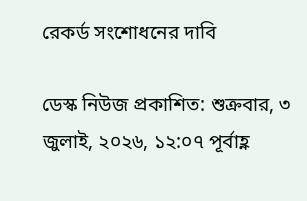রেকর্ড সংশোধনের দাবি

ডেস্ক নিউজ প্রকাশিত: শুক্রবার, ৩ জুলাই, ২০২৬, ১২:০৭ পূর্বাহ্ণ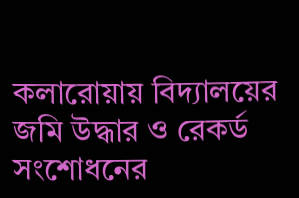কলারোয়ায় বিদ্যালয়ের জমি উদ্ধার ও রেকর্ড সংশোধনের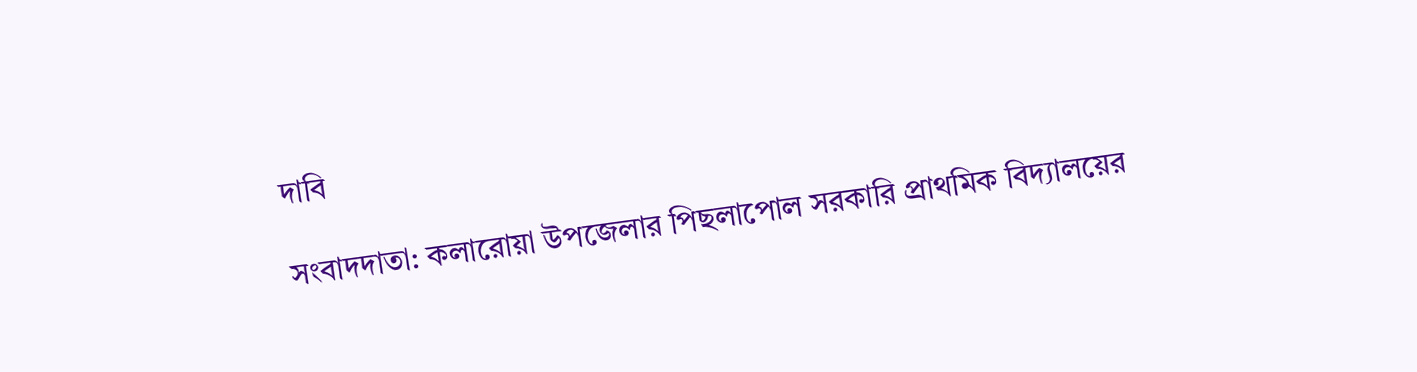দাবি

সংবাদদাতা: কলারোয়া উপজেলার পিছলাপোল সরকারি প্রাথমিক বিদ্যালয়ের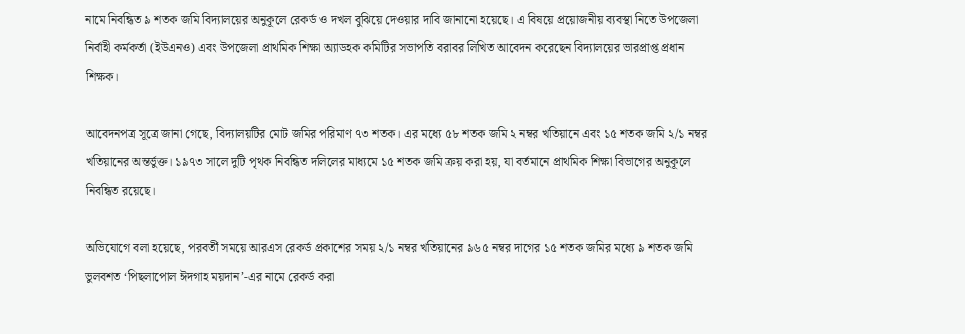নামে নিবন্ধিত ৯ শতক জমি বিদ্যালয়ের অনুকূলে রেকর্ড ও দখল বুঝিয়ে দেওয়ার দাবি জানানো হয়েছে। এ বিষয়ে প্রয়োজনীয় ব্যবস্থা নিতে উপজেলা নির্বাহী কর্মকর্তা (ইউএনও) এবং উপজেলা প্রাথমিক শিক্ষা অ্যাডহক কমিটির সভাপতি বরাবর লিখিত আবেদন করেছেন বিদ্যালয়ের ভারপ্রাপ্ত প্রধান শিক্ষক।

আবেদনপত্র সূত্রে জানা গেছে, বিদ্যালয়টির মোট জমির পরিমাণ ৭৩ শতক। এর মধ্যে ৫৮ শতক জমি ২ নম্বর খতিয়ানে এবং ১৫ শতক জমি ২/১ নম্বর খতিয়ানের অন্তর্ভুক্ত। ১৯৭৩ সালে দুটি পৃথক নিবন্ধিত দলিলের মাধ্যমে ১৫ শতক জমি ক্রয় করা হয়, যা বর্তমানে প্রাথমিক শিক্ষা বিভাগের অনুকূলে নিবন্ধিত রয়েছে।

অভিযোগে বলা হয়েছে, পরবর্তী সময়ে আরএস রেকর্ড প্রকাশের সময় ২/১ নম্বর খতিয়ানের ৯৬৫ নম্বর দাগের ১৫ শতক জমির মধ্যে ৯ শতক জমি ভুলবশত ‘পিছলাপোল ঈদগাহ ময়দান’-এর নামে রেকর্ড করা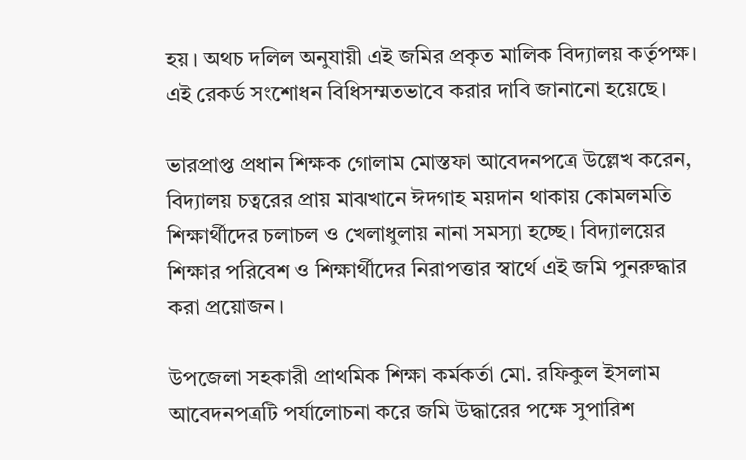হয়। অথচ দলিল অনুযায়ী এই জমির প্রকৃত মালিক বিদ্যালয় কর্তৃপক্ষ। এই রেকর্ড সংশোধন বিধিসম্মতভাবে করার দাবি জানানো হয়েছে।

ভারপ্রাপ্ত প্রধান শিক্ষক গোলাম মোস্তফা আবেদনপত্রে উল্লেখ করেন, বিদ্যালয় চত্বরের প্রায় মাঝখানে ঈদগাহ ময়দান থাকায় কোমলমতি শিক্ষার্থীদের চলাচল ও খেলাধুলায় নানা সমস্যা হচ্ছে। বিদ্যালয়ের শিক্ষার পরিবেশ ও শিক্ষার্থীদের নিরাপত্তার স্বার্থে এই জমি পুনরুদ্ধার করা প্রয়োজন।

উপজেলা সহকারী প্রাথমিক শিক্ষা কর্মকর্তা মো. রফিকুল ইসলাম আবেদনপত্রটি পর্যালোচনা করে জমি উদ্ধারের পক্ষে সুপারিশ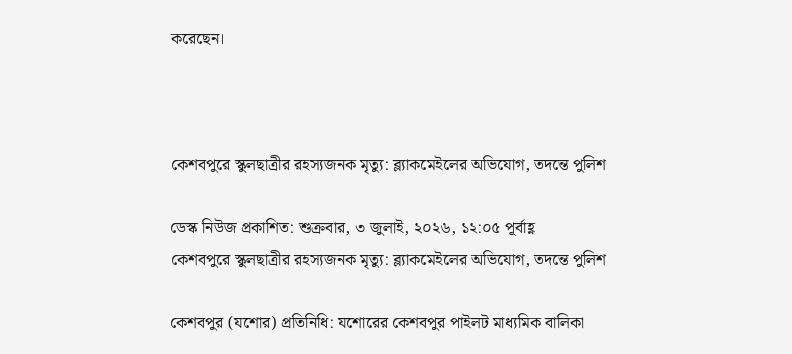করেছেন।



কেশবপুরে স্কুলছাত্রীর রহস্যজনক মৃত্যু: ব্ল্যাকমেইলের অভিযোগ, তদন্তে পুলিশ

ডেস্ক নিউজ প্রকাশিত: শুক্রবার, ৩ জুলাই, ২০২৬, ১২:০৫ পূর্বাহ্ণ
কেশবপুরে স্কুলছাত্রীর রহস্যজনক মৃত্যু: ব্ল্যাকমেইলের অভিযোগ, তদন্তে পুলিশ

কেশবপুর (যশোর) প্রতিনিধি: যশোরের কেশবপুর পাইলট মাধ্যমিক বালিকা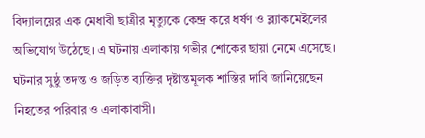বিদ্যালয়ের এক মেধাবী ছাত্রীর মৃত্যুকে কেন্দ্র করে ধর্ষণ ও ব্ল্যাকমেইলের অভিযোগ উঠেছে। এ ঘটনায় এলাকায় গভীর শোকের ছায়া নেমে এসেছে। ঘটনার সুষ্ঠু তদন্ত ও জড়িত ব্যক্তির দৃষ্টান্তমূলক শাস্তির দাবি জানিয়েছেন নিহতের পরিবার ও এলাকাবাসী।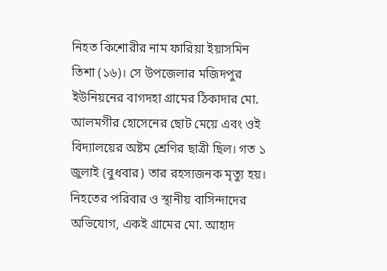নিহত কিশোরীর নাম ফারিয়া ইয়াসমিন তিশা (১৬)। সে উপজেলার মজিদপুর ইউনিয়নের বাগদহা গ্রামের ঠিকাদার মো. আলমগীর হোসেনের ছোট মেয়ে এবং ওই বিদ্যালয়ের অষ্টম শ্রেণির ছাত্রী ছিল। গত ১ জুলাই (বুধবার) তার রহস্যজনক মৃত্যু হয়।
নিহতের পরিবার ও স্থানীয় বাসিন্দাদের অভিযোগ, একই গ্রামের মো. আহাদ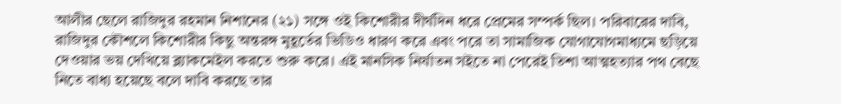আলীর ছেলে রাজিদুর রহমান নিশানের (২১) সঙ্গে ওই কিশোরীর দীর্ঘদিন ধরে প্রেমের সম্পর্ক ছিল। পরিবারের দাবি, রাজিদুর কৌশলে কিশোরীর কিছু অন্তরঙ্গ মুহূর্তের ভিডিও ধারণ করে এবং পরে তা সামাজিক যোগাযোগমাধ্যমে ছড়িয়ে দেওয়ার ভয় দেখিয়ে ব্ল্যাকমেইল করতে শুরু করে। এই মানসিক নির্যাতন সইতে না পেরেই তিশা আত্মহত্যার পথ বেছে নিতে বাধ্য হয়েছে বলে দাবি করছে তার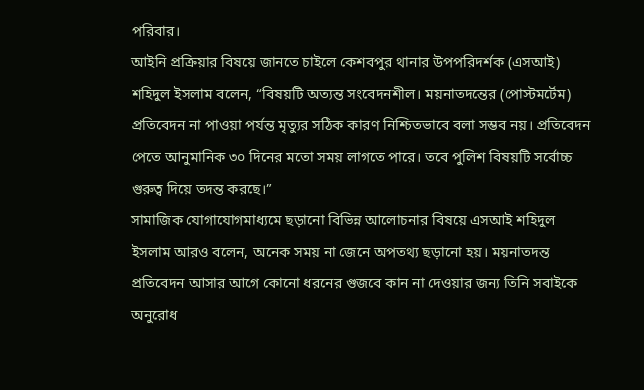পরিবার।
আইনি প্রক্রিয়ার বিষয়ে জানতে চাইলে কেশবপুর থানার উপপরিদর্শক (এসআই) শহিদুল ইসলাম বলেন, “বিষয়টি অত্যন্ত সংবেদনশীল। ময়নাতদন্তের (পোস্টমর্টেম) প্রতিবেদন না পাওয়া পর্যন্ত মৃত্যুর সঠিক কারণ নিশ্চিতভাবে বলা সম্ভব নয়। প্রতিবেদন পেতে আনুমানিক ৩০ দিনের মতো সময় লাগতে পারে। তবে পুলিশ বিষয়টি সর্বোচ্চ গুরুত্ব দিয়ে তদন্ত করছে।”
সামাজিক যোগাযোগমাধ্যমে ছড়ানো বিভিন্ন আলোচনার বিষয়ে এসআই শহিদুল ইসলাম আরও বলেন, অনেক সময় না জেনে অপতথ্য ছড়ানো হয়। ময়নাতদন্ত প্রতিবেদন আসার আগে কোনো ধরনের গুজবে কান না দেওয়ার জন্য তিনি সবাইকে অনুরোধ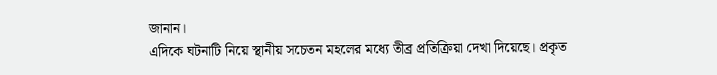জানান।
এদিকে ঘটনাটি নিয়ে স্থানীয় সচেতন মহলের মধ্যে তীব্র প্রতিক্রিয়া দেখা দিয়েছে। প্রকৃত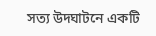সত্য উদ্ঘাটনে একটি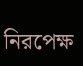নিরপেক্ষ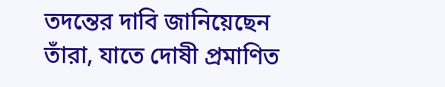তদন্তের দাবি জানিয়েছেন তাঁরা, যাতে দোষী প্রমাণিত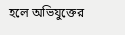হলে অভিযুক্তের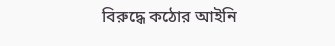বিরুদ্ধে কঠোর আইনি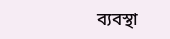ব্যবস্থা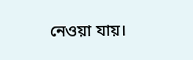নেওয়া যায়।